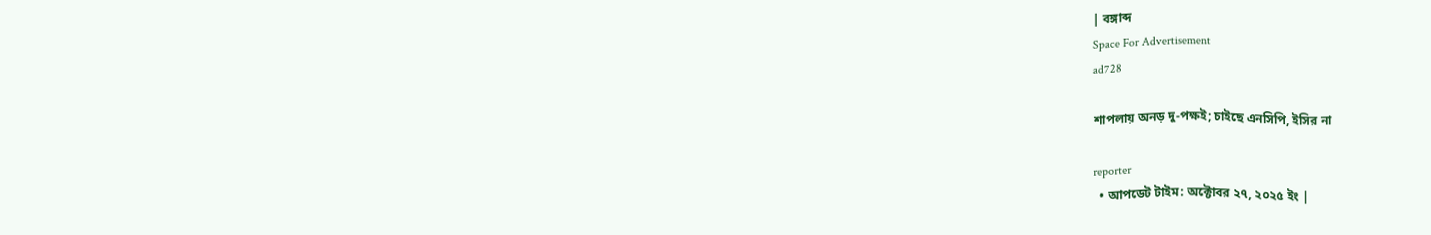| বঙ্গাব্দ
Space For Advertisement
ad728

শাপলায় অনড় দু-পক্ষই; চাইছে এনসিপি, ইসির না

reporter
  • আপডেট টাইম: অক্টোবর ২৭, ২০২৫ ইং |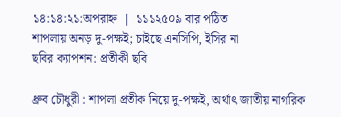১৪:১৪:২১:অপরাহ্ন  |  ১১১২৫০৯ বার পঠিত
শাপলায় অনড় দু-পক্ষই; চাইছে এনসিপি, ইসির না
ছবির ক্যাপশন: প্রতীকী ছবি

ধ্রুব চৌধুরী : শাপলা প্রতীক নিয়ে দু-পক্ষই, অর্থাৎ জাতীয় নাগরিক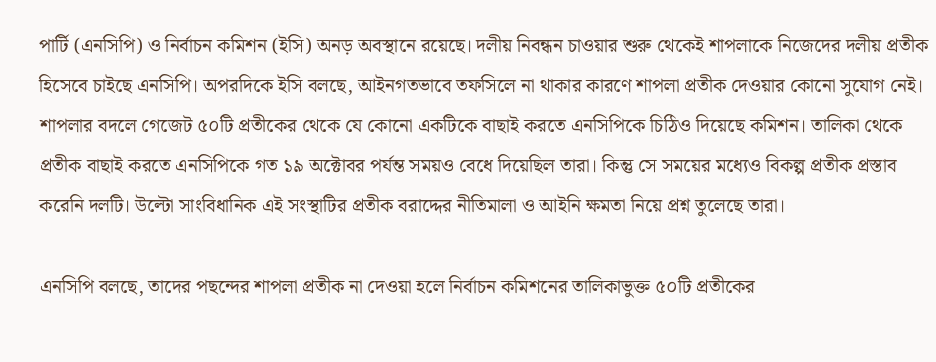পার্টি (এনসিপি) ও নির্বাচন কমিশন (ইসি) অনড় অবস্থানে রয়েছে। দলীয় নিবন্ধন চাওয়ার শুরু থেকেই শাপলাকে নিজেদের দলীয় প্রতীক হিসেবে চাইছে এনসিপি। অপরদিকে ইসি বলছে, আইনগতভাবে তফসিলে না থাকার কারণে শাপলা প্রতীক দেওয়ার কোনো সুযোগ নেই। শাপলার বদলে গেজেট ৫০টি প্রতীকের থেকে যে কোনো একটিকে বাছাই করতে এনসিপিকে চিঠিও দিয়েছে কমিশন। তালিকা থেকে প্রতীক বাছাই করতে এনসিপিকে গত ১৯ অক্টোবর পর্যন্ত সময়ও বেধে দিয়েছিল তারা। কিন্তু সে সময়ের মধ্যেও বিকল্প প্রতীক প্রস্তাব করেনি দলটি। উল্টো সাংবিধানিক এই সংস্থাটির প্রতীক বরাদ্দের নীতিমালা ও আইনি ক্ষমতা নিয়ে প্রশ্ন তুলেছে তারা।

এনসিপি বলছে, তাদের পছন্দের শাপলা প্রতীক না দেওয়া হলে নির্বাচন কমিশনের তালিকাভুক্ত ৫০টি প্রতীকের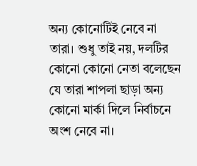অন্য কোনোটিই নেবে না তারা। শুধু তাই নয়, দলটির কোনো কোনো নেতা বলেছেন যে তারা শাপলা ছাড়া অন্য কোনো মার্কা দিলে নির্বাচনে অংশ নেবে না।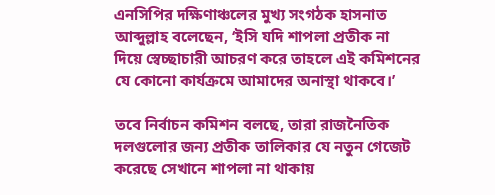এনসিপির দক্ষিণাঞ্চলের মুখ্য সংগঠক হাসনাত আব্দুল্লাহ বলেছেন, ‘ইসি যদি শাপলা প্রতীক না দিয়ে স্বেচ্ছাচারী আচরণ করে তাহলে এই কমিশনের যে কোনো কার্যক্রমে আমাদের অনাস্থা থাকবে।’

তবে নির্বাচন কমিশন বলছে, তারা রাজনৈতিক দলগুলোর জন্য প্রতীক তালিকার যে নতুন গেজেট করেছে সেখানে শাপলা না থাকায়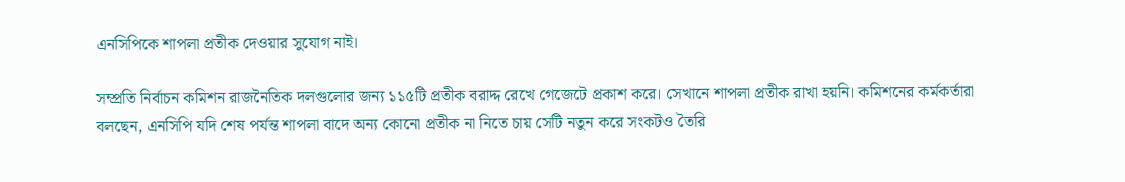এনসিপিকে শাপলা প্রতীক দেওয়ার সুযোগ নাই।

সম্প্রতি নির্বাচন কমিশন রাজনৈতিক দলগুলোর জন্য ১১৫টি প্রতীক বরাদ্দ রেখে গেজেটে প্রকাশ করে। সেখানে শাপলা প্রতীক রাখা হয়নি। কমিশনের কর্মকর্তারা বলছেন, এনসিপি যদি শেষ পর্যন্ত শাপলা বাদে অন্য কোনো প্রতীক না নিতে চায় সেটি নতুন করে সংকটও তৈরি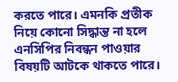করতে পারে। এমনকি প্রতীক নিয়ে কোনো সিদ্ধান্ত না হলে এনসিপির নিবন্ধন পাওয়ার বিষয়টি আটকে থাকতে পারে।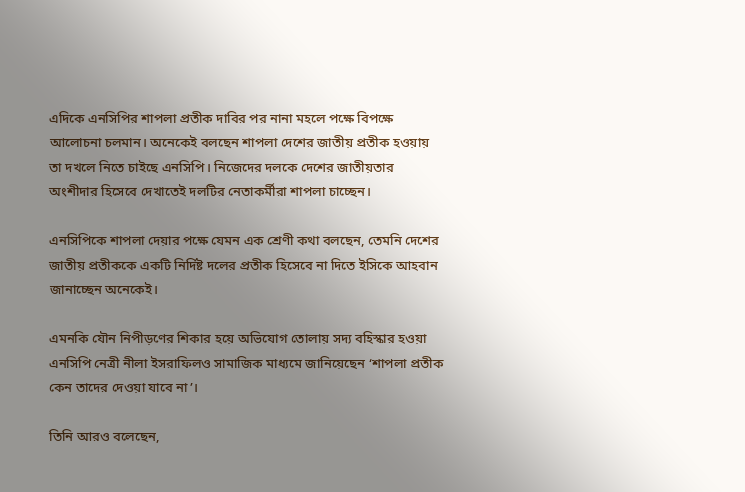এদিকে এনসিপির শাপলা প্রতীক দাবির পর নানা মহলে পক্ষে বিপক্ষে আলোচনা চলমান। অনেকেই বলছেন শাপলা দেশের জাতীয় প্রতীক হওয়ায় তা দখলে নিতে চাইছে এনসিপি। নিজেদের দলকে দেশের জাতীয়তার অংশীদার হিসেবে দেখাতেই দলটির নেতাকর্মীরা শাপলা চাচ্ছেন।

এনসিপিকে শাপলা দেয়ার পক্ষে যেমন এক শ্রেণী কথা বলছেন, তেমনি দেশের জাতীয় প্রতীককে একটি নির্দিষ্ট দলের প্রতীক হিসেবে না দিতে ইসিকে আহবান জানাচ্ছেন অনেকেই।

এমনকি যৌন নিপীড়ণের শিকার হয়ে অভিযোগ তোলায় সদ্য বহিস্কার হওয়া এনসিপি নেত্রী নীলা ইসরাফিলও সামাজিক মাধ্যমে জানিয়েছেন ‘শাপলা প্রতীক কেন তাদের দেওয়া যাবে না’।

তিনি আরও বলেছেন,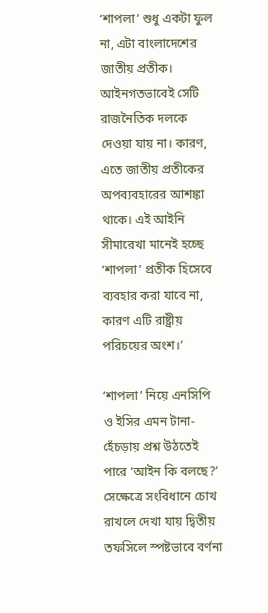‘শাপলা’ শুধু একটা ফুল না, এটা বাংলাদেশের জাতীয় প্রতীক। আইনগতভাবেই সেটি রাজনৈতিক দলকে দেওয়া যায় না। কারণ, এতে জাতীয় প্রতীকের অপব্যবহারের আশঙ্কা থাকে। এই আইনি সীমারেখা মানেই হচ্ছে  ‘শাপলা’ প্রতীক হিসেবে ব্যবহার করা যাবে না, কারণ এটি রাষ্ট্রীয় পরিচয়ের অংশ।’

‘শাপলা’ নিয়ে এনসিপি ও ইসির এমন টানা-হেঁচড়ায় প্রশ্ন উঠতেই পারে ‘আইন কি বলছে?’ সেক্ষেত্রে সংবিধানে চোখ রাখলে দেখা যায় দ্বিতীয় তফসিলে স্পষ্টভাবে বর্ণনা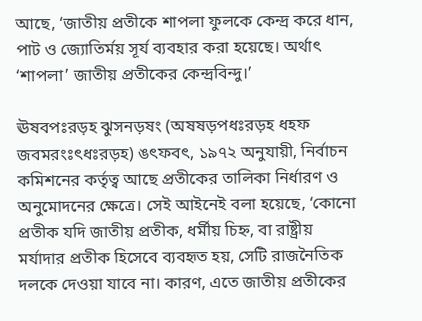আছে, ‘জাতীয় প্রতীকে শাপলা ফুলকে কেন্দ্র করে ধান, পাট ও জ্যোতির্ময় সূর্য ব্যবহার করা হয়েছে। অর্থাৎ ‘শাপলা’ জাতীয় প্রতীকের কেন্দ্রবিন্দু।’

ঊষবপঃরড়হ ঝুসনড়ষং (অষষড়পধঃরড়হ ধহফ জবমরংঃৎধঃরড়হ) ঙৎফবৎ, ১৯৭২ অনুযায়ী, নির্বাচন কমিশনের কর্তৃত্ব আছে প্রতীকের তালিকা নির্ধারণ ও অনুমোদনের ক্ষেত্রে। সেই আইনেই বলা হয়েছে, ‘কোনো প্রতীক যদি জাতীয় প্রতীক, ধর্মীয় চিহ্ন, বা রাষ্ট্রীয় মর্যাদার প্রতীক হিসেবে ব্যবহৃত হয়, সেটি রাজনৈতিক দলকে দেওয়া যাবে না। কারণ, এতে জাতীয় প্রতীকের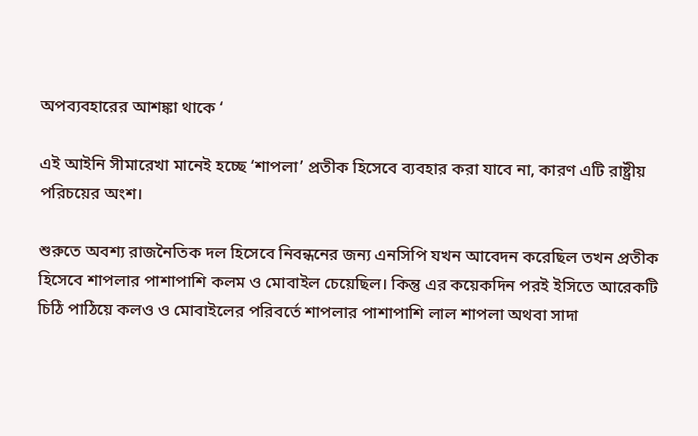অপব্যবহারের আশঙ্কা থাকে ‘

এই আইনি সীমারেখা মানেই হচ্ছে ‘শাপলা’ প্রতীক হিসেবে ব্যবহার করা যাবে না, কারণ এটি রাষ্ট্রীয় পরিচয়ের অংশ।

শুরুতে অবশ্য রাজনৈতিক দল হিসেবে নিবন্ধনের জন্য এনসিপি যখন আবেদন করেছিল তখন প্রতীক হিসেবে শাপলার পাশাপাশি কলম ও মোবাইল চেয়েছিল। কিন্তু এর কয়েকদিন পরই ইসিতে আরেকটি চিঠি পাঠিয়ে কলও ও মোবাইলের পরিবর্তে শাপলার পাশাপাশি লাল শাপলা অথবা সাদা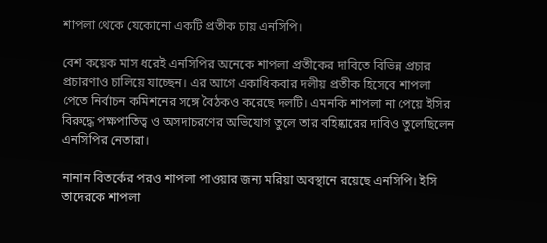শাপলা থেকে যেকোনো একটি প্রতীক চায় এনসিপি।

বেশ কয়েক মাস ধরেই এনসিপির অনেকে শাপলা প্রতীকের দাবিতে বিভিন্ন প্রচার প্রচারণাও চালিয়ে যাচ্ছেন। এর আগে একাধিকবার দলীয় প্রতীক হিসেবে শাপলা পেতে নির্বাচন কমিশনের সঙ্গে বৈঠকও করেছে দলটি। এমনকি শাপলা না পেয়ে ইসির বিরুদ্ধে পক্ষপাতিত্ব ও অসদাচরণের অভিযোগ তুলে তার বহিষ্কারের দাবিও তুলেছিলেন এনসিপির নেতারা।

নানান বিতর্কের পরও শাপলা পাওয়ার জন্য মরিয়া অবস্থানে রয়েছে এনসিপি। ইসি তাদেরকে শাপলা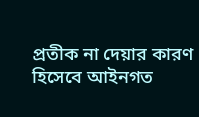প্রতীক না দেয়ার কারণ হিসেবে আইনগত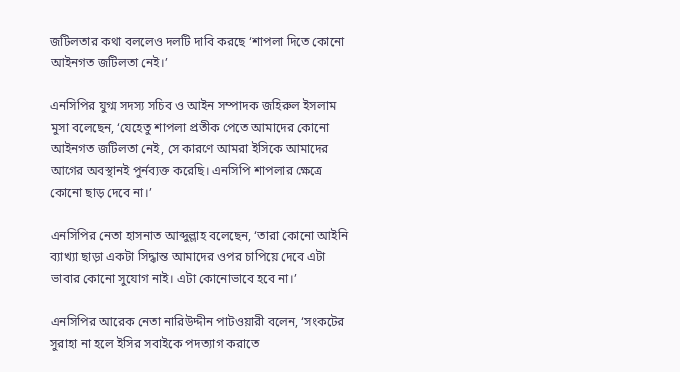জটিলতার কথা বললেও দলটি দাবি করছে ‘শাপলা দিতে কোনো আইনগত জটিলতা নেই।’

এনসিপির যুগ্ম সদস্য সচিব ও আইন সম্পাদক জহিরুল ইসলাম মুসা বলেছেন, ‘যেহেতু শাপলা প্রতীক পেতে আমাদের কোনো আইনগত জটিলতা নেই, সে কারণে আমরা ইসিকে আমাদের আগের অবস্থানই পুর্নব্যক্ত করেছি। এনসিপি শাপলার ক্ষেত্রে কোনো ছাড় দেবে না।’

এনসিপির নেতা হাসনাত আব্দুল্লাহ বলেছেন, ‘তারা কোনো আইনি ব্যাখ্যা ছাড়া একটা সিদ্ধান্ত আমাদের ওপর চাপিয়ে দেবে এটা ভাবার কোনো সুযোগ নাই। এটা কোনোভাবে হবে না।’

এনসিপির আরেক নেতা নারিউদ্দীন পাটওয়ারী বলেন, ‘সংকটের সুরাহা না হলে ইসির সবাইকে পদত্যাগ করাতে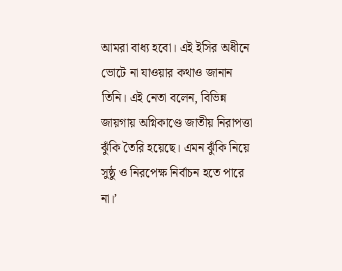আমরা বাধ্য হবো। এই ইসির অধীনে ভোটে না যাওয়ার কথাও জানান তিনি। এই নেতা বলেন, বিভিন্ন জায়গায় অগ্নিকাণ্ডে জাতীয় নিরাপত্তা ঝুঁকি তৈরি হয়েছে। এমন ঝুঁকি নিয়ে সুষ্ঠু ও নিরপেক্ষ নির্বাচন হতে পারে না।’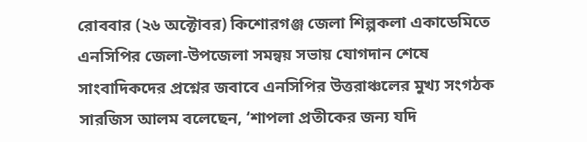রোববার (২৬ অক্টোবর) কিশোরগঞ্জ জেলা শিল্পকলা একাডেমিতে এনসিপির জেলা-উপজেলা সমন্বয় সভায় যোগদান শেষে সাংবাদিকদের প্রশ্নের জবাবে এনসিপির উত্তরাঞ্চলের মুখ্য সংগঠক সারজিস আলম বলেছেন, ‘শাপলা প্রতীকের জন্য যদি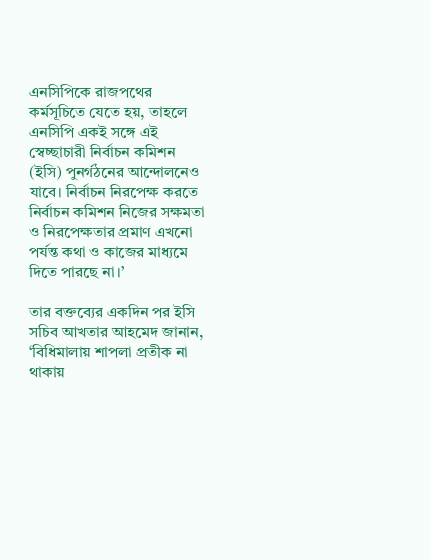এনসিপিকে রাজপথের কর্মসূচিতে যেতে হয়, তাহলে এনসিপি একই সঙ্গে এই স্বেচ্ছাচারী নির্বাচন কমিশন (ইসি) পুনর্গঠনের আন্দোলনেও যাবে। নির্বাচন নিরপেক্ষ করতে নির্বাচন কমিশন নিজের সক্ষমতা ও নিরপেক্ষতার প্রমাণ এখনো পর্যন্ত কথা ও কাজের মাধ্যমে দিতে পারছে না।’

তার বক্তব্যের একদিন পর ইসি সচিব আখতার আহমেদ জানান, ‘বিধিমালায় শাপলা প্রতীক না থাকায়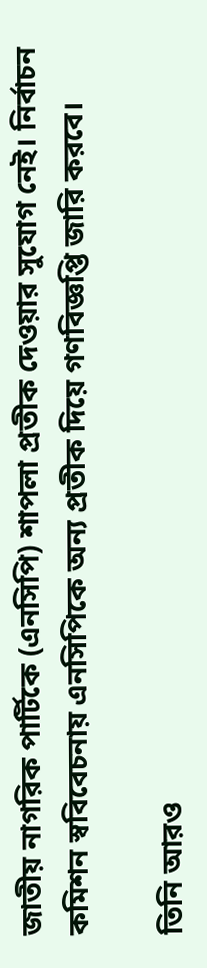জাতীয় নাগরিক পার্টিকে (এনসিপি) শাপলা প্রতীক দেওয়ার সুযোগ নেই। নির্বাচন কমিশন স্ববিবেচনায় এনসিপিকে অন্য প্রতীক দিয়ে গণবিজ্ঞপ্তি জারি করবে।

তিনি আরও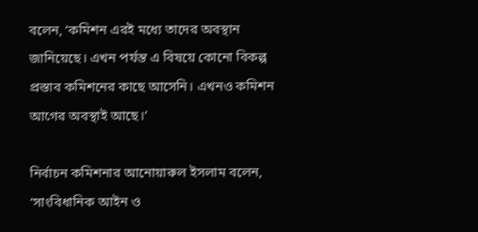বলেন, ‘কমিশন এরই মধ্যে তাদের অবস্থান জানিয়েছে। এখন পর্যন্ত এ বিষয়ে কোনো বিকল্প প্রস্তাব কমিশনের কাছে আসেনি। এখনও কমিশন আগের অবস্থাই আছে।’

নির্বাচন কমিশনার আনোয়ারুল ইসলাম বলেন, ‘সাংবিধানিক আইন ও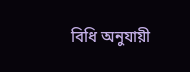বিধি অনুযায়ী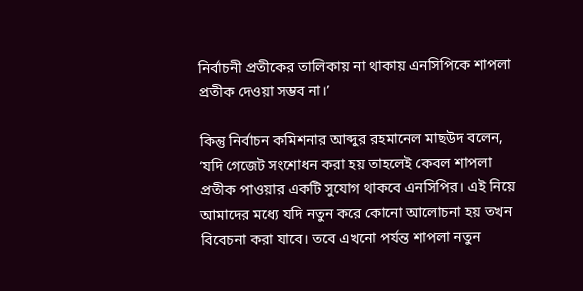নির্বাচনী প্রতীকের তালিকায় না থাকায় এনসিপিকে শাপলা প্রতীক দেওয়া সম্ভব না।’

কিন্তু নির্বাচন কমিশনার আব্দুর রহমানেল মাছউদ বলেন, ‘যদি গেজেট সংশোধন করা হয় তাহলেই কেবল শাপলা প্রতীক পাওয়ার একটি সুযোগ থাকবে এনসিপির। এই নিয়ে আমাদের মধ্যে যদি নতুন করে কোনো আলোচনা হয় তখন বিবেচনা করা যাবে। তবে এখনো পর্যন্ত শাপলা নতুন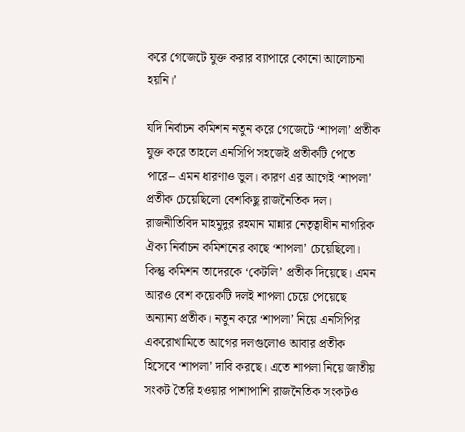করে গেজেটে যুক্ত করার ব্যাপারে কোনো আলোচনা হয়নি।’

যদি নির্বাচন কমিশন নতুন করে গেজেটে ‘শাপলা’ প্রতীক যুক্ত করে তাহলে এনসিপি সহজেই প্রতীকটি পেতে পারে-- এমন ধারণাও ভুল। কারণ এর আগেই ‘শাপলা’ প্রতীক চেয়েছিলো বেশকিছু রাজনৈতিক দল। রাজনীতিবিদ মাহমুদুর রহমান মান্নার নেতৃত্বাধীন নাগরিক ঐক্য নির্বাচন কমিশনের কাছে ‘শাপলা’ চেয়েছিলো। কিন্তু কমিশন তাদেরকে ‘কেটলি’ প্রতীক দিয়েছে। এমন আরও বেশ কয়েকটি দলই শাপলা চেয়ে পেয়েছে অন্যান্য প্রতীক। নতুন করে ‘শাপলা’ নিয়ে এনসিপির একরোখামিতে আগের দলগুলোও আবার প্রতীক হিসেবে ‘শাপলা’ দাবি করছে। এতে শাপলা নিয়ে জাতীয় সংকট তৈরি হওয়ার পাশাপাশি রাজনৈতিক সংকটও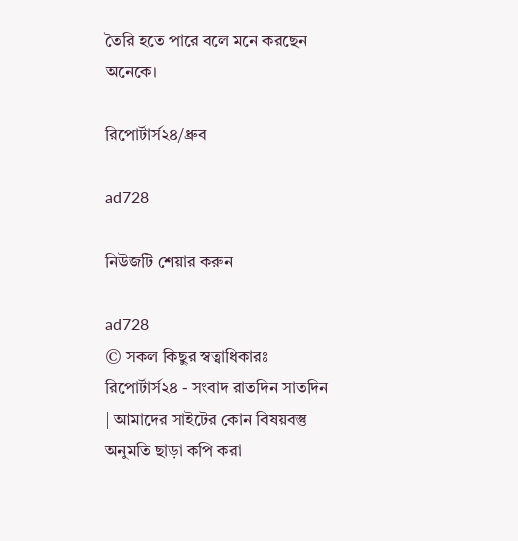তৈরি হতে পারে বলে মনে করছেন অনেকে।

রিপোর্টার্স২৪/ধ্রুব

ad728

নিউজটি শেয়ার করুন

ad728
© সকল কিছুর স্বত্বাধিকারঃ রিপোর্টার্স২৪ - সংবাদ রাতদিন সাতদিন | আমাদের সাইটের কোন বিষয়বস্তু অনুমতি ছাড়া কপি করা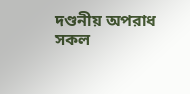দণ্ডনীয় অপরাধ
সকল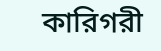কারিগরী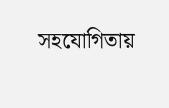সহযোগিতায়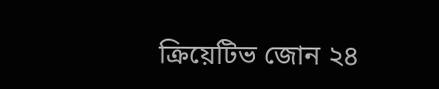ক্রিয়েটিভ জোন ২৪